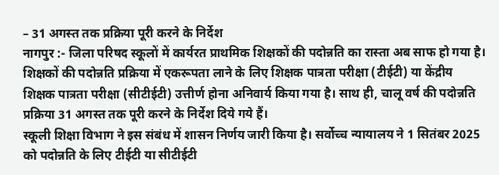– 31 अगस्त तक प्रक्रिया पूरी करने के निर्देश
नागपुर :- जिला परिषद स्कूलों में कार्यरत प्राथमिक शिक्षकों की पदोन्नति का रास्ता अब साफ हो गया है। शिक्षकों की पदोन्नति प्रक्रिया में एकरूपता लाने के लिए शिक्षक पात्रता परीक्षा (टीईटी) या केंद्रीय शिक्षक पात्रता परीक्षा (सीटीईटी) उत्तीर्ण होना अनिवार्य किया गया है। साथ ही, चालू वर्ष की पदोन्नति प्रक्रिया 31 अगस्त तक पूरी करने के निर्देश दिये गये हैं।
स्कूली शिक्षा विभाग ने इस संबंध में शासन निर्णय जारी किया है। सर्वोच्च न्यायालय ने 1 सितंबर 2025 को पदोन्नति के लिए टीईटी या सीटीईटी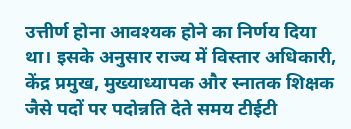उत्तीर्ण होना आवश्यक होने का निर्णय दिया था। इसके अनुसार राज्य में विस्तार अधिकारी, केंद्र प्रमुख, मुख्याध्यापक और स्नातक शिक्षक जैसे पदों पर पदोन्नति देते समय टीईटी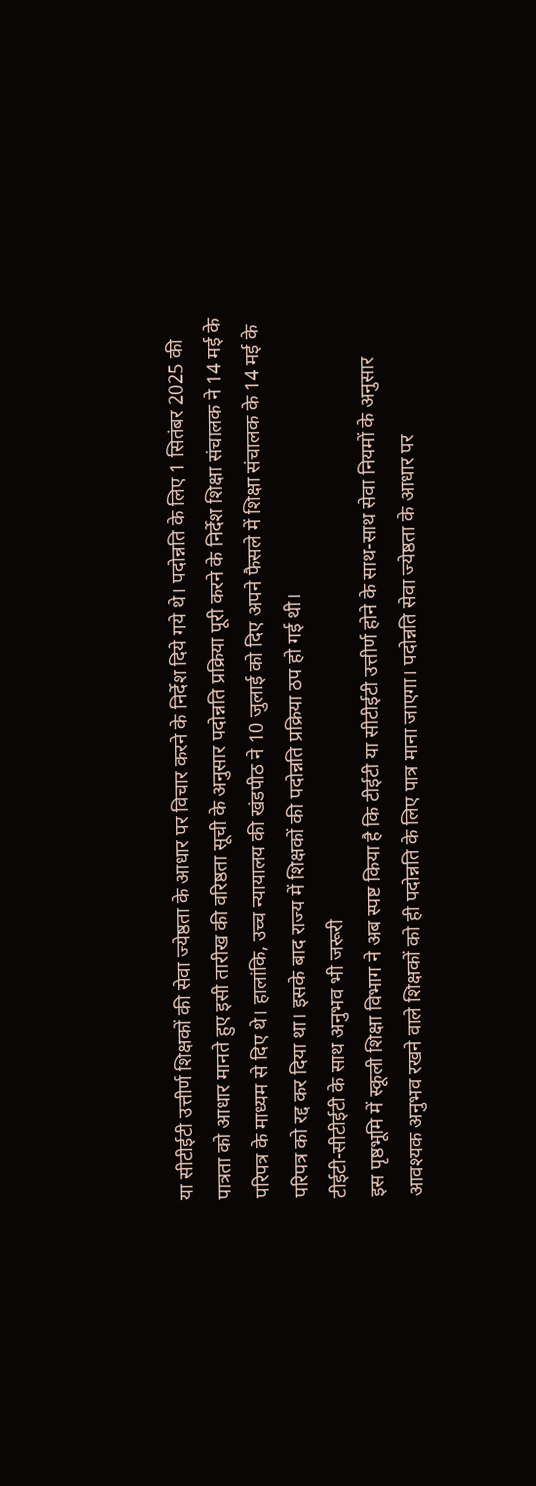या सीटीईटी उत्तीर्ण शिक्षकों की सेवा ज्येष्ठता के आधार पर विचार करने के निर्देश दिये गये थे। पदोन्नति के लिए 1 सितंबर 2025 की पात्रता को आधार मानते हुए इसी तारीख की वरिष्ठता सूची के अनुसार पदोन्नति प्रक्रिया पूरी करने के निर्देश शिक्षा संचालक ने 14 मई के परिपत्र के माध्यम से दिए थे। हालांकि, उच्च न्यायालय की खंडपीठ ने 10 जुलाई को दिए अपने फैसले में शिक्षा संचालक के 14 मई के परिपत्र को रद्द कर दिया था। इसके बाद राज्य में शिक्षकों की पदोन्नति प्रक्रिया ठप हो गई थी।
टीईटी-सीटीईटी के साथ अनुभव भी जरूरी
इस पृष्ठभूमि में स्कूली शिक्षा विभाग ने अब स्पष्ट किया है कि टीईटी या सीटीईटी उत्तीर्ण होने के साथ-साथ सेवा नियमों के अनुसार आवश्यक अनुभव रखने वाले शिक्षकों को ही पदोन्नति के लिए पात्र माना जाएगा। पदोन्नति सेवा ज्येष्ठता के आधार पर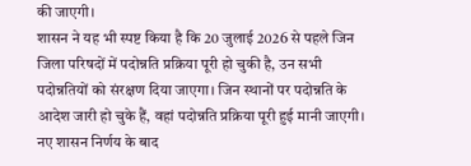की जाएगी।
शासन ने यह भी स्पष्ट किया है कि 20 जुलाई 2026 से पहले जिन जिला परिषदों में पदोन्नति प्रक्रिया पूरी हो चुकी है, उन सभी पदोन्नतियों को संरक्षण दिया जाएगा। जिन स्थानों पर पदोन्नति के आदेश जारी हो चुके हैं, वहां पदोन्नति प्रक्रिया पूरी हुई मानी जाएगी। नए शासन निर्णय के बाद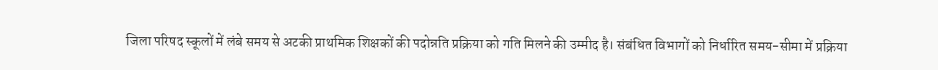जिला परिषद स्कूलों में लंबे समय से अटकी प्राथमिक शिक्षकों की पदोन्नति प्रक्रिया को गति मिलने की उम्मीद है। संबंधित विभागों को निर्धारित समय-सीमा में प्रक्रिया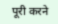पूरी करने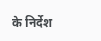के निर्देश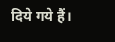दिये गये हैं।